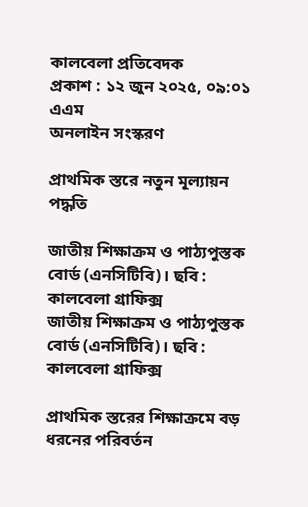কালবেলা প্রতিবেদক
প্রকাশ : ১২ জুন ২০২৫, ০৯:০১ এএম
অনলাইন সংস্করণ

প্রাথমিক স্তরে নতুন মূল্যায়ন পদ্ধতি

জাতীয় শিক্ষাক্রম ও পাঠ্যপুস্তক বোর্ড (এনসিটিবি)। ছবি : কালবেলা গ্রাফিক্স
জাতীয় শিক্ষাক্রম ও পাঠ্যপুস্তক বোর্ড (এনসিটিবি)। ছবি : কালবেলা গ্রাফিক্স

প্রাথমিক স্তরের শিক্ষাক্রমে বড় ধরনের পরিবর্তন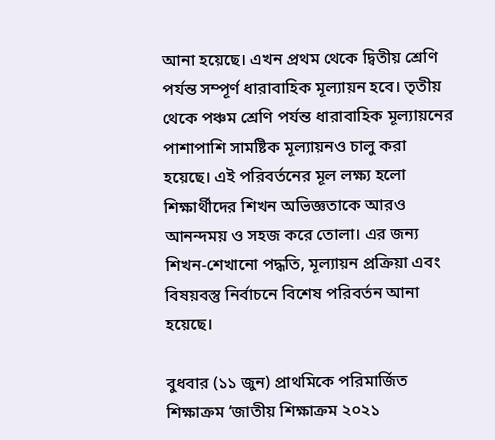আনা হয়েছে। এখন প্রথম থেকে দ্বিতীয় শ্রেণি পর্যন্ত সম্পূর্ণ ধারাবাহিক মূল্যায়ন হবে। তৃতীয় থেকে পঞ্চম শ্রেণি পর্যন্ত ধারাবাহিক মূল্যায়নের পাশাপাশি সামষ্টিক মূল্যায়নও চালু করা হয়েছে। এই পরিবর্তনের মূল লক্ষ্য হলো শিক্ষার্থীদের শিখন অভিজ্ঞতাকে আরও আনন্দময় ও সহজ করে তোলা। এর জন্য শিখন-শেখানো পদ্ধতি, মূল্যায়ন প্রক্রিয়া এবং বিষয়বস্তু নির্বাচনে বিশেষ পরিবর্তন আনা হয়েছে।

বুধবার (১১ জুন) প্রাথমিকে পরিমার্জিত শিক্ষাক্রম ‘জাতীয় শিক্ষাক্রম ২০২১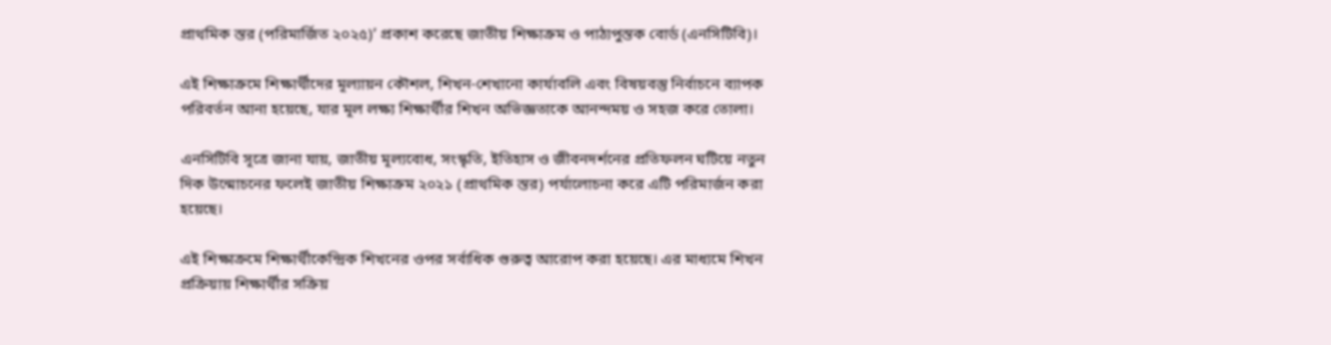প্রাথমিক স্তর (পরিমার্জিত ২০২৫)’ প্রকাশ করেছে জাতীয় শিক্ষাক্রম ও পাঠ্যপুস্তক বোর্ড (এনসিটিবি)।

এই শিক্ষাক্রমে শিক্ষার্থীদের মূল্যায়ন কৌশল, শিখন-শেখানো কার্যাবলি এবং বিষয়বস্তু নির্বাচনে ব্যাপক পরিবর্তন আনা হয়েছে, যার মূল লক্ষ্য শিক্ষার্থীর শিখন অভিজ্ঞতাকে আনন্দময় ও সহজ করে তোলা।

এনসিটিবি সূত্রে জানা যায়, জাতীয় মূল্যবোধ, সংস্কৃতি, ইতিহাস ও জীবনদর্শনের প্রতিফলন ঘটিয়ে নতুন দিক উন্মোচনের ফলেই জাতীয় শিক্ষাক্রম ২০২১ (প্রাথমিক স্তর) পর্যালোচনা করে এটি পরিমার্জন করা হয়েছে।

এই শিক্ষাক্রমে শিক্ষার্থীকেন্দ্রিক শিখনের ওপর সর্বাধিক গুরুত্ব আরোপ করা হয়েছে। এর মাধ্যমে শিখন প্রক্রিয়ায় শিক্ষার্থীর সক্রিয়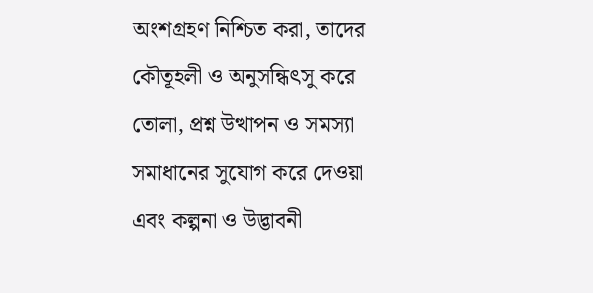অংশগ্রহণ নিশ্চিত করা, তাদের কৌতূহলী ও অনুসন্ধিৎসু করে তোলা, প্রশ্ন উত্থাপন ও সমস্যা সমাধানের সুযোগ করে দেওয়া এবং কল্পনা ও উদ্ভাবনী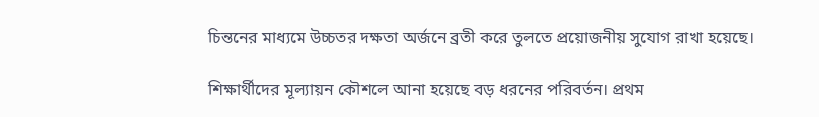চিন্তনের মাধ্যমে উচ্চতর দক্ষতা অর্জনে ব্রতী করে তুলতে প্রয়োজনীয় সুযোগ রাখা হয়েছে।

শিক্ষার্থীদের মূল্যায়ন কৌশলে আনা হয়েছে বড় ধরনের পরিবর্তন। প্রথম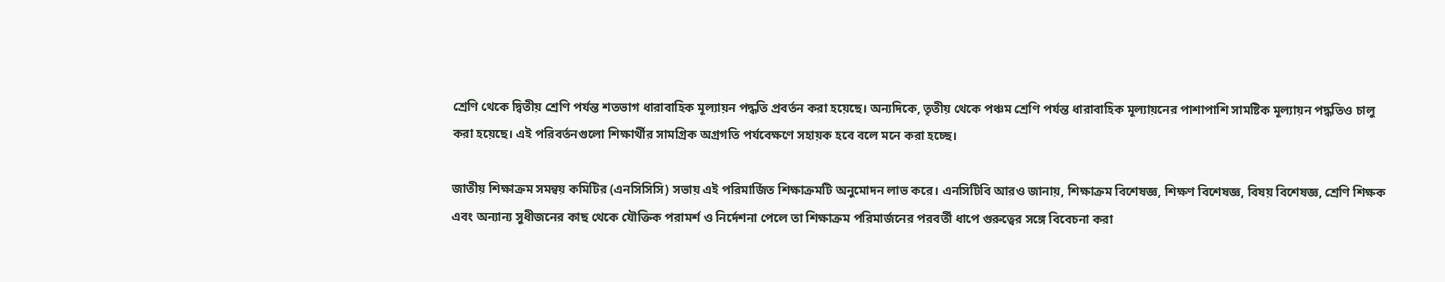শ্রেণি থেকে দ্বিতীয় শ্রেণি পর্যন্ত শতভাগ ধারাবাহিক মূল্যায়ন পদ্ধতি প্রবর্তন করা হয়েছে। অন্যদিকে, তৃতীয় থেকে পঞ্চম শ্রেণি পর্যন্ত ধারাবাহিক মূল্যায়নের পাশাপাশি সামষ্টিক মূল্যায়ন পদ্ধতিও চালু করা হয়েছে। এই পরিবর্তনগুলো শিক্ষার্থীর সামগ্রিক অগ্রগতি পর্যবেক্ষণে সহায়ক হবে বলে মনে করা হচ্ছে।

জাতীয় শিক্ষাক্রম সমন্বয় কমিটির (এনসিসিসি) সভায় এই পরিমার্জিত শিক্ষাক্রমটি অনুমোদন লাভ করে। এনসিটিবি আরও জানায়, শিক্ষাক্রম বিশেষজ্ঞ, শিক্ষণ বিশেষজ্ঞ, বিষয় বিশেষজ্ঞ, শ্রেণি শিক্ষক এবং অন্যান্য সুধীজনের কাছ থেকে যৌক্তিক পরামর্শ ও নির্দেশনা পেলে তা শিক্ষাক্রম পরিমার্জনের পরবর্তী ধাপে গুরুত্বের সঙ্গে বিবেচনা করা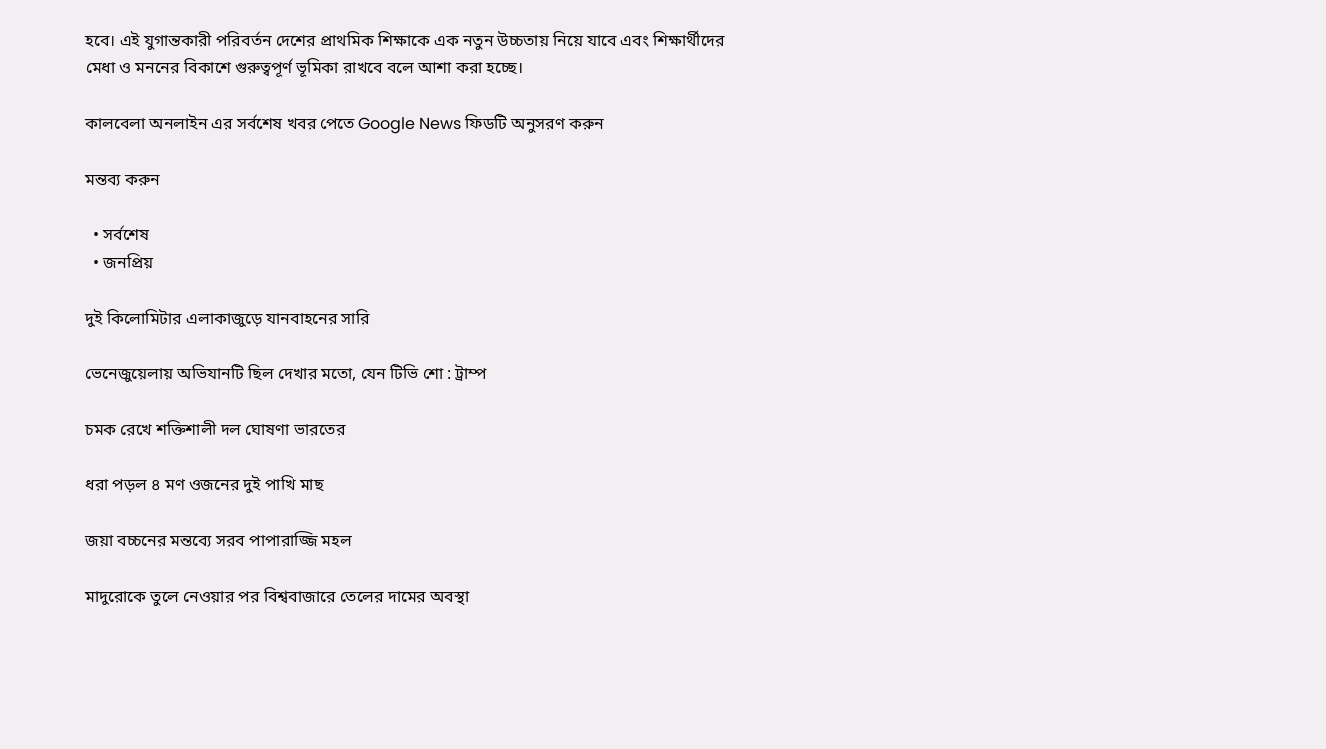হবে। এই যুগান্তকারী পরিবর্তন দেশের প্রাথমিক শিক্ষাকে এক নতুন উচ্চতায় নিয়ে যাবে এবং শিক্ষার্থীদের মেধা ও মননের বিকাশে গুরুত্বপূর্ণ ভূমিকা রাখবে বলে আশা করা হচ্ছে।

কালবেলা অনলাইন এর সর্বশেষ খবর পেতে Google News ফিডটি অনুসরণ করুন

মন্তব্য করুন

  • সর্বশেষ
  • জনপ্রিয়

দুই কিলোমিটার এলাকাজুড়ে যানবাহনের সারি

ভেনেজুয়েলায় অভিযানটি ছিল দেখার মতো, যেন টিভি শো : ট্রাম্প

চমক রেখে শক্তিশালী দল ঘোষণা ভারতের

ধরা পড়ল ৪ মণ ওজনের দুই পাখি মাছ

জয়া বচ্চনের মন্তব্যে সরব পাপারাজ্জি মহল

মাদুরোকে তুলে নেওয়ার পর বিশ্ববাজারে তেলের দামের অবস্থা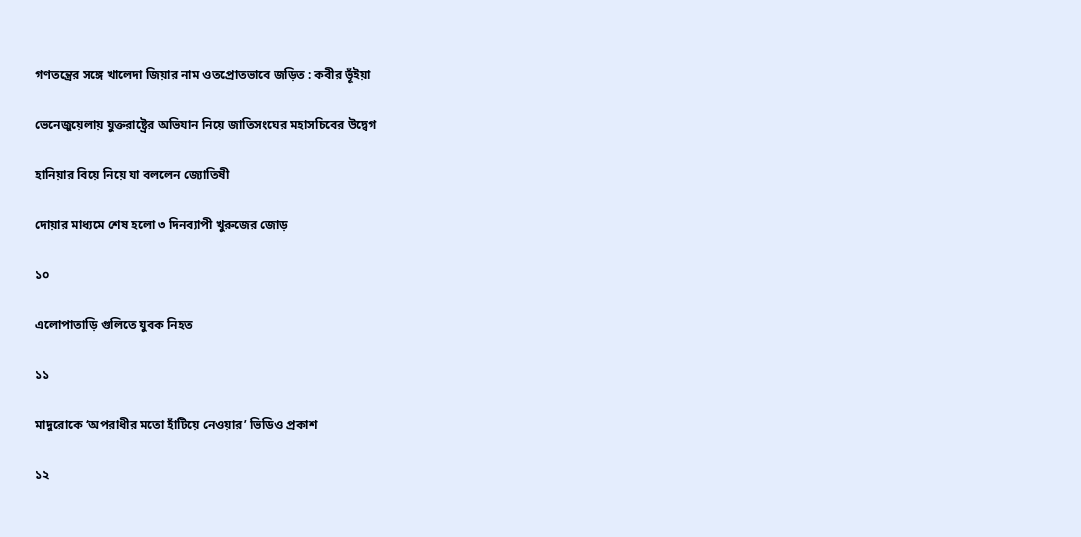গণতন্ত্রের সঙ্গে খালেদা জিয়ার নাম ওতপ্রোতভাবে জড়িত : কবীর ভূঁইয়া

ভেনেজুয়েলায় যুক্তরাষ্ট্রের অভিযান নিয়ে জাতিসংঘের মহাসচিবের উদ্বেগ

হানিয়ার বিয়ে নিয়ে যা বললেন জ্যোতিষী

দোয়ার মাধ্যমে শেষ হলো ৩ দিনব্যাপী খুরুজের জোড়

১০

এলোপাতাড়ি গুলিতে যুবক নিহত

১১

মাদুরোকে ‘অপরাধীর মতো হাঁটিয়ে নেওয়ার’ ভিডিও প্রকাশ

১২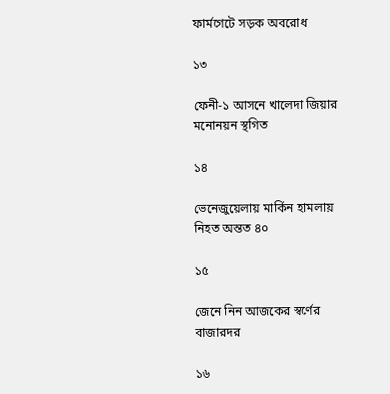ফার্মগেটে সড়ক অবরোধ

১৩

ফেনী-১ আসনে খালেদা জিয়ার মনোনয়ন স্থগিত

১৪

ভেনেজুয়েলায় মার্কিন হামলায় নিহত অন্তত ৪০

১৫

জেনে নিন আজকের স্বর্ণের বাজারদর

১৬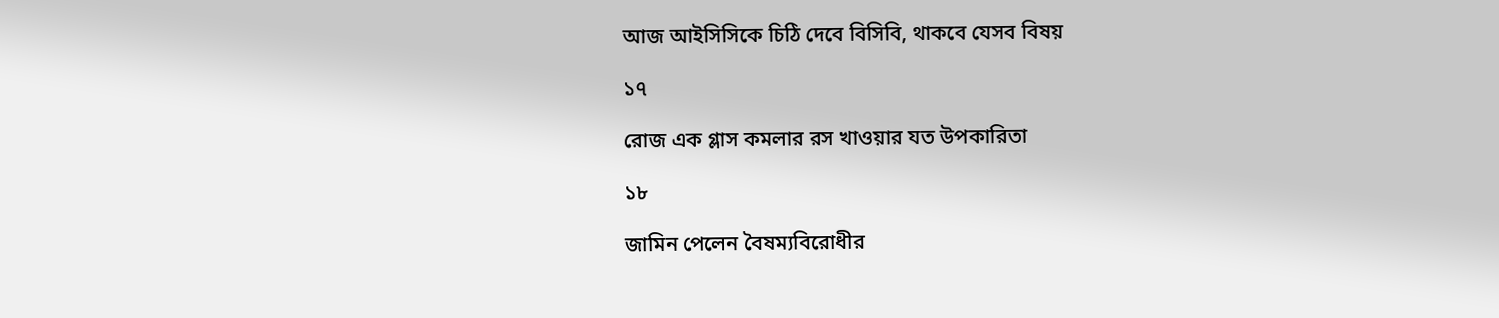আজ আইসিসিকে চিঠি দেবে বিসিবি, থাকবে যেসব বিষয়

১৭

রোজ এক গ্লাস কমলার রস খাওয়ার যত উপকারিতা

১৮

জামিন পেলেন বৈষম্যবিরোধীর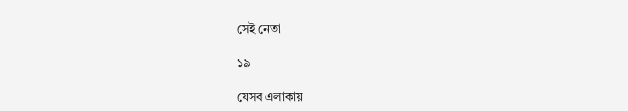সেই নেতা

১৯

যেসব এলাকায়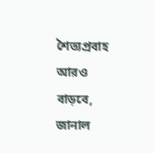শৈত্যপ্রবাহ আরও বাড়বে, জানাল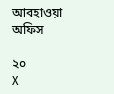আবহাওয়া অফিস

২০
X